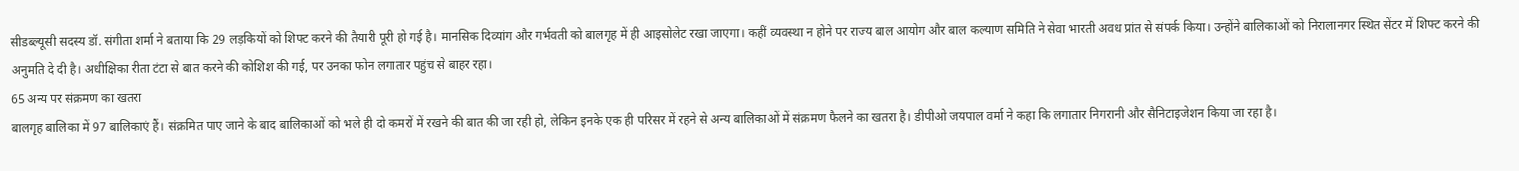सीडब्ल्यूसी सदस्य डॉ. संगीता शर्मा ने बताया कि 29 लड़कियों को शिफ्ट करने की तैयारी पूरी हो गई है। मानसिक दिव्यांग और गर्भवती को बालगृह में ही आइसोलेट रखा जाएगा। कहीं व्यवस्था न होने पर राज्य बाल आयोग और बाल कल्याण समिति ने सेवा भारती अवध प्रांत से संपर्क किया। उन्होंने बालिकाओं को निरालानगर स्थित सेंटर में शिफ्ट करने की अनुमति दे दी है। अधीक्षिका रीता टंटा से बात करने की कोशिश की गई, पर उनका फोन लगातार पहुंच से बाहर रहा।
65 अन्य पर संक्रमण का खतरा
बालगृह बालिका में 97 बालिकाएं हैं। संक्रमित पाए जाने के बाद बालिकाओं को भले ही दो कमरों में रखने की बात की जा रही हो, लेकिन इनके एक ही परिसर में रहने से अन्य बालिकाओं में संक्रमण फैलने का खतरा है। डीपीओ जयपाल वर्मा ने कहा कि लगातार निगरानी और सैनिटाइजेशन किया जा रहा है।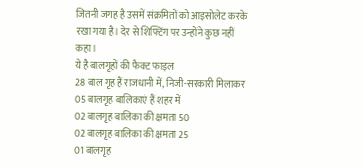जितनी जगह है उसमें संक्रमितों को आइसोलेट करके रखा गया है। देर से शिफ्टिंग पर उन्होंने कुछ नहीं कहा।
ये है बालगृहों की फैक्ट फाइल
28 बाल गृह हैं राजधानी में, निजी-सरकारी मिलाकर
05 बालगृह बालिकाएं हैं शहर में
02 बालगृह बालिका की क्षमता 50
02 बालगृह बालिका की क्षमता 25
01 बालगृह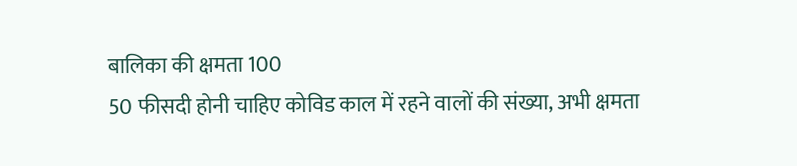बालिका की क्षमता 100
50 फीसदी होनी चाहिए कोविड काल में रहने वालों की संख्या, अभी क्षमता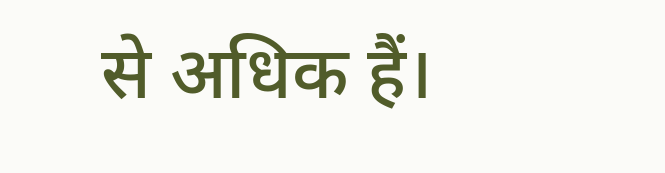से अधिक हैं।